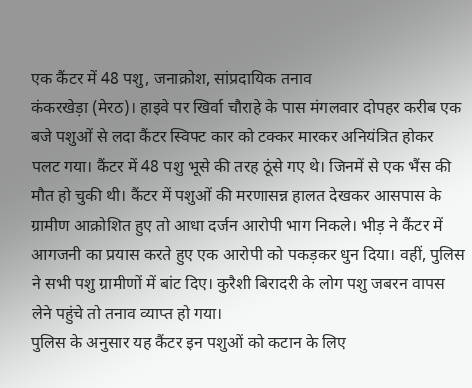एक कैंटर में 48 पशु, जनाक्रोश, सांप्रदायिक तनाव
कंकरखेड़ा (मेरठ)। हाइवे पर खिर्वा चौराहे के पास मंगलवार दोपहर करीब एक बजे पशुओं से लदा कैंटर स्विफ्ट कार को टक्कर मारकर अनियंत्रित होकर पलट गया। कैंटर में 48 पशु भूसे की तरह ठूंसे गए थे। जिनमें से एक भैंस की मौत हो चुकी थी। कैंटर में पशुओं की मरणासन्न हालत देखकर आसपास के ग्रामीण आक्रोशित हुए तो आधा दर्जन आरोपी भाग निकले। भीड़ ने कैंटर में आगजनी का प्रयास करते हुए एक आरोपी को पकड़कर धुन दिया। वहीं, पुलिस ने सभी पशु ग्रामीणों में बांट दिए। कुरैशी बिरादरी के लोग पशु जबरन वापस लेने पहुंचे तो तनाव व्याप्त हो गया।
पुलिस के अनुसार यह कैंटर इन पशुओं को कटान के लिए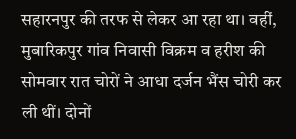सहारनपुर की तरफ से लेकर आ रहा था। वहीं, मुबारिकपुर गांव निवासी विक्रम व हरीश की सोमवार रात चोरों ने आधा दर्जन भैंस चोरी कर ली थीं। दोनों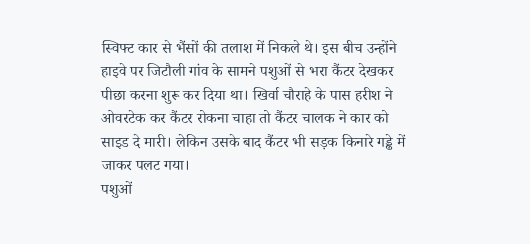स्विफ्ट कार से भैंसों की तलाश में निकले थे। इस बीच उन्होंने हाइवे पर जिटौली गांव के सामने पशुओं से भरा कैंटर देखकर पीछा करना शुरू कर दिया था। खिर्वा चौराहे के पास हरीश ने ओवरटेक कर कैंटर रोकना चाहा तो कैंटर चालक ने कार को साइड दे मारी। लेकिन उसके बाद कैंटर भी सड़क किनारे गड्ढे में जाकर पलट गया।
पशुओं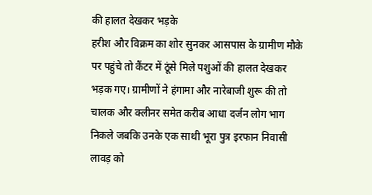की हालत देखकर भड़के
हरीश और विक्रम का शोर सुनकर आसपास के ग्रामीण मौके पर पहुंचे तो कैंटर में ठूंसे मिले पशुओं की हालत देखकर भड़क गए। ग्रामीणों ने हंगामा और नारेबाजी शुरू की तो चालक और क्लीनर समेत करीब आधा दर्जन लोग भाग निकले जबकि उनके एक साथी भूरा पुत्र इरफान निवासी लावड़ को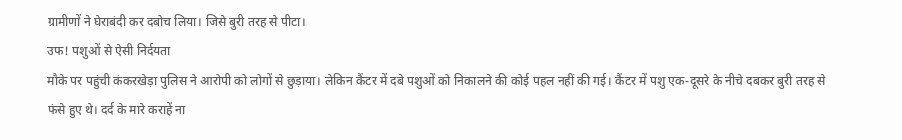ग्रामीणों ने घेराबंदी कर दबोच लिया। जिसे बुरी तरह से पीटा।
उफ! पशुओं से ऐसी निर्दयता
मौके पर पहुंची कंकरखेड़ा पुलिस ने आरोपी को लोगों से छुड़ाया। लेकिन कैंटर में दबे पशुओं को निकालने की कोई पहल नहीं की गई। कैंटर में पशु एक-दूसरे के नीचे दबकर बुरी तरह से फंसे हुए थे। दर्द के मारे कराहें ना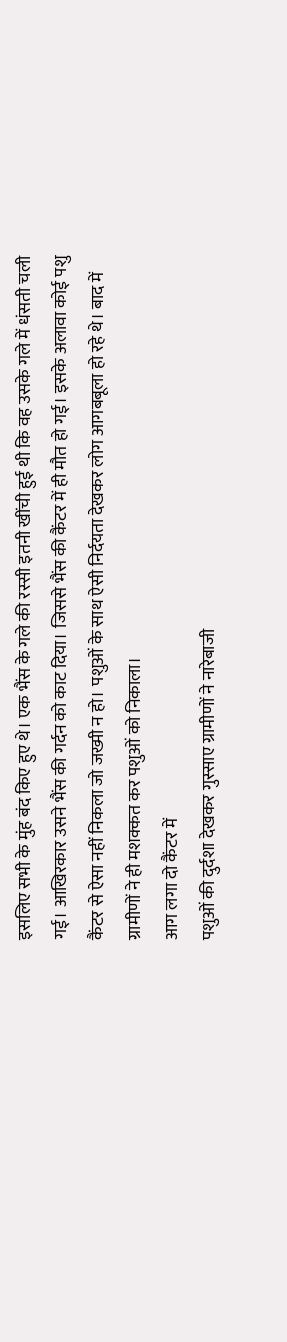इसलिए सभी के मुंह बंद किए हुए थे। एक भैंस के गले की रस्सी इतनी खींची हुई थी कि वह उसके गले में धंसती चली गई। आखिरकार उसने भैंस की गर्दन को काट दिया। जिससे भैंस की कैंटर में ही मौत हो गई। इसके अलावा कोई पशु कैंटर से ऐसा नहीं निकला जो जख्मी न हो। पशुओं के साथ ऐसी निर्दयता देखकर लोग आगबबूला हो रहे थे। बाद में ग्रामीणों ने ही मशक्कत कर पशुओं को निकाला।
आग लगा दो कैंटर में
पशुओं की दुर्दशा देखकर गुस्साए ग्रामीणों ने नारेबाजी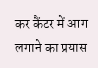कर कैंटर में आग लगाने का प्रयास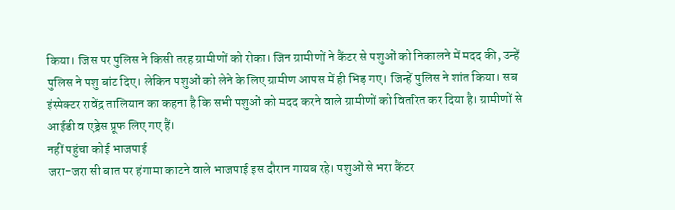किया। जिस पर पुलिस ने किसी तरह ग्रामीणों को रोका। जिन ग्रामीणों ने कैंटर से पशुओं को निकालने में मदद की, उन्हें पुलिस ने पशु बांट दिए। लेकिन पशुओं को लेने के लिए ग्रामीण आपस में ही भिड़ गए। जिन्हें पुलिस ने शांत किया। सब इंस्पेक्टर रावेंद्र तालियान का कहना है कि सभी पशुओं को मदद करने वाले ग्रामीणों को वितरित कर दिया है। ग्रामीणों से आईडी व एड्रेस प्रूफ लिए गए हैं।
नहीं पहुंचा कोई भाजपाई
जरा-जरा सी बात पर हंगामा काटने वाले भाजपाई इस दौरान गायब रहे। पशुओं से भरा कैंटर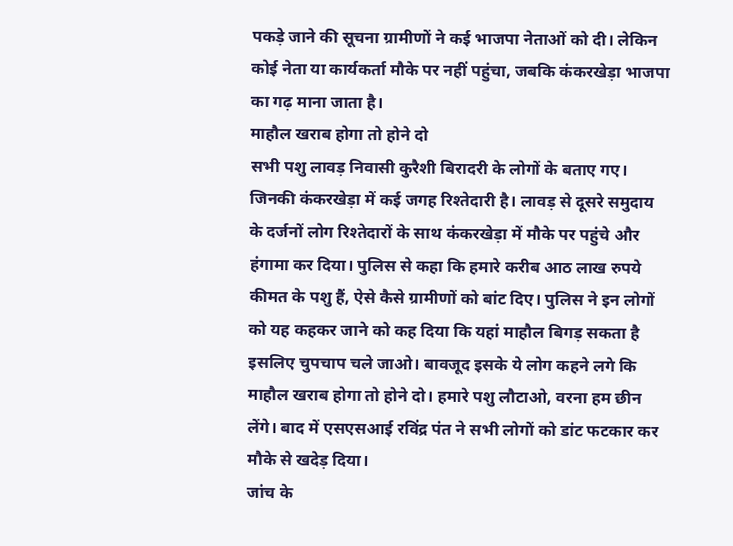पकड़े जाने की सूचना ग्रामीणों ने कई भाजपा नेताओं को दी। लेकिन कोई नेता या कार्यकर्ता मौके पर नहीं पहुंचा, जबकि कंकरखेड़ा भाजपा का गढ़ माना जाता है।
माहौल खराब होगा तो होने दो
सभी पशु लावड़ निवासी कुरैशी बिरादरी के लोगों के बताए गए। जिनकी कंकरखेड़ा में कई जगह रिश्तेदारी है। लावड़ से दूसरे समुदाय के दर्जनों लोग रिश्तेदारों के साथ कंकरखेड़ा में मौके पर पहुंचे और हंगामा कर दिया। पुलिस से कहा कि हमारे करीब आठ लाख रुपये कीमत के पशु हैं, ऐसे कैसे ग्रामीणों को बांट दिए। पुलिस ने इन लोगों को यह कहकर जाने को कह दिया कि यहां माहौल बिगड़ सकता है इसलिए चुपचाप चले जाओ। बावजूद इसके ये लोग कहने लगे कि माहौल खराब होगा तो होने दो। हमारे पशु लौटाओ, वरना हम छीन लेंगे। बाद में एसएसआई रविंद्र पंत ने सभी लोगों को डांट फटकार कर मौके से खदेड़ दिया।
जांच के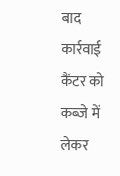बाद कार्रवाई
कैंटर को कब्जे में लेकर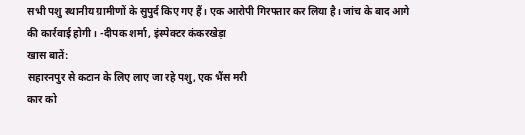सभी पशु स्थानीय ग्रामीणों के सुपुर्द किए गए हैं। एक आरोपी गिरफ्तार कर लिया है। जांच के बाद आगे की कार्रवाई होगी। -दीपक शर्मा, इंस्पेक्टर कंकरखेड़ा
खास बातें:
सहारनपुर से कटान के लिए लाए जा रहे पशु, एक भैंस मरी
कार को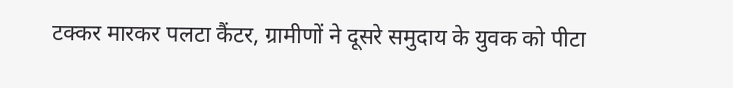टक्कर मारकर पलटा कैंटर, ग्रामीणों ने दूसरे समुदाय के युवक को पीटा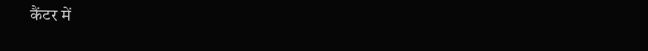कैंटर में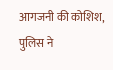आगजनी की कोशिश, पुलिस ने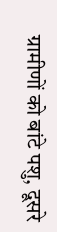ग्रामीणों को बांटे पशु, दूसरे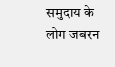समुदाय के लोग जबरन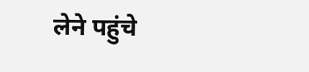लेने पहुंचे